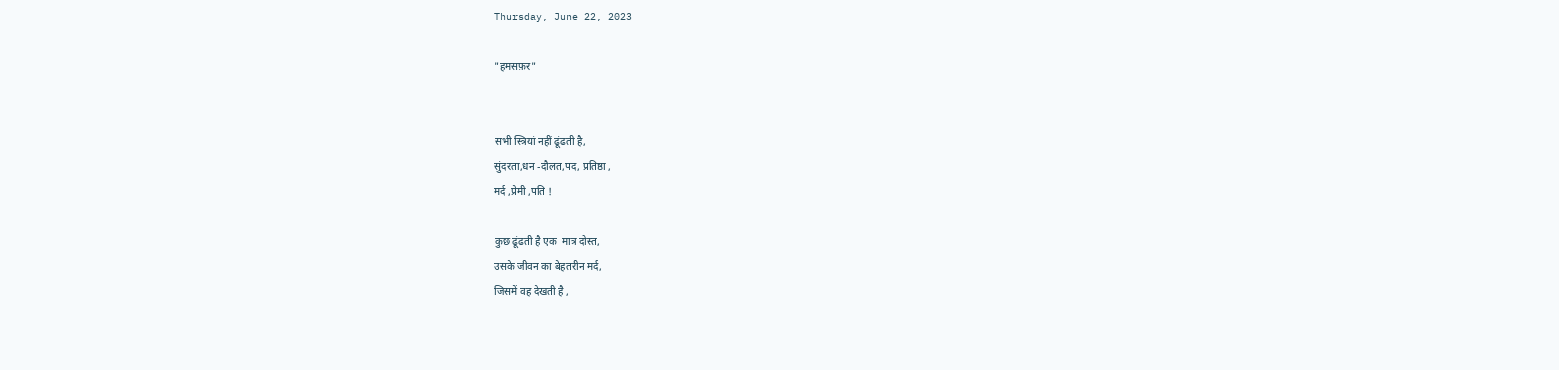Thursday, June 22, 2023

"हमसफ़र"


सभी स्त्रियां नहीं ढूंढती है,
सुंदरता,धन -दौलत,पद, प्रतिष्ठा ,
मर्द ,प्रेमी ,पति !

कुछ ढूंढती है एक  मात्र दोस्त,
उसके जीवन का बेहतरीन मर्द,
जिसमें वह देखती है ,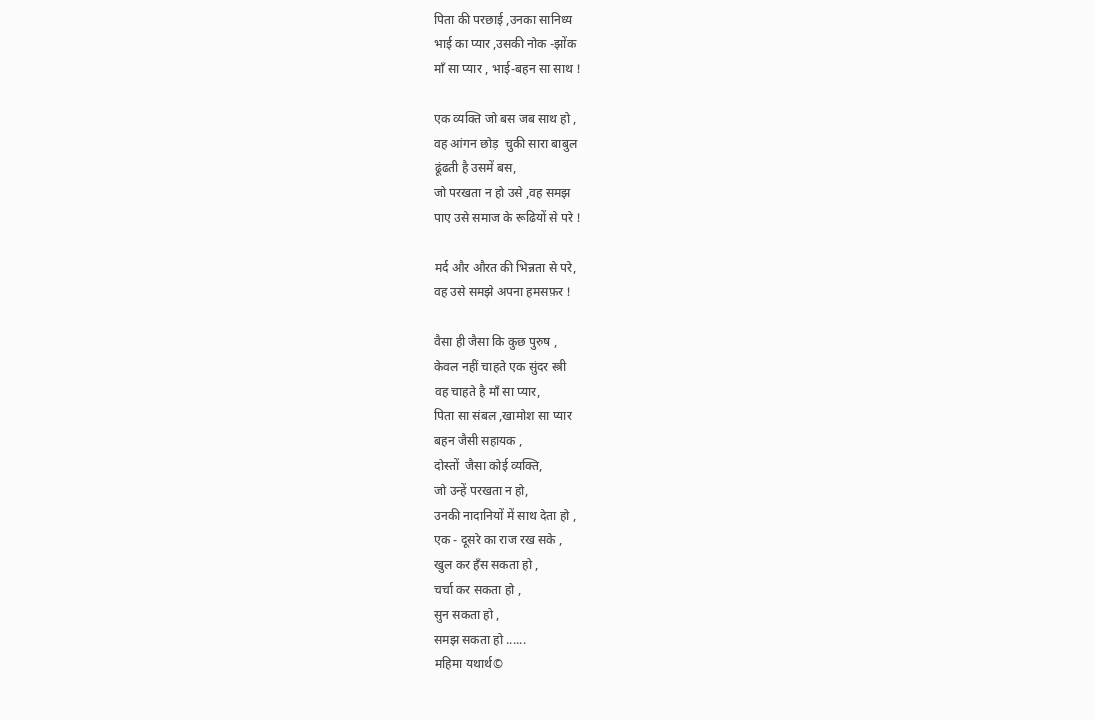पिता की परछाई ,उनका सानिध्य
भाई का प्यार ,उसकी नोक -झोंक
माँ सा प्यार , भाई-बहन सा साथ !

एक व्यक्ति जो बस जब साथ हो ,
वह आंगन छोड़  चुकी सारा बाबुल
ढूंढती है उसमें बस,
जो परखता न हो उसे ,वह समझ
पाए उसे समाज के रूढियों से परे !

मर्द और औरत की भिन्नता से परे,
वह उसे समझे अपना हमसफ़र !

वैसा ही जैसा कि कुछ पुरुष ,
केवल नहीं चाहते एक सुंदर स्त्री
वह चाहते है माँ सा प्यार,
पिता सा संबल ,खामोश सा प्यार
बहन जैसी सहायक ,
दोस्तों  जैसा कोई व्यक्ति,
जो उन्हें परखता न हो,
उनकी नादानियों में साथ देता हो ,
एक - दूसरे का राज रख सके ,
खुल कर हँस सकता हो ,
चर्चा कर सकता हो ,
सुन सकता हो ,
समझ सकता हो ......
महिमा यथार्थ©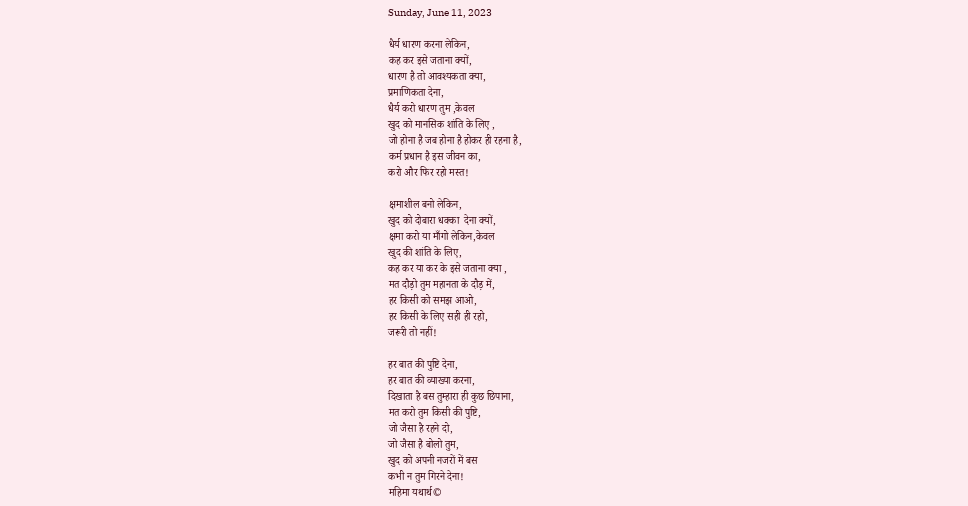Sunday, June 11, 2023

धैर्य धारण करना लेकिन,
कह कर इसे जताना क्यों,
धारण है तो आवश्यकता क्या,
प्रमाणिकता देना,
धैर्य करो धारण तुम ,केवल
खुद को मानसिक शांति के लिए ,
जो होना है जब होना है होकर ही रहना है,
कर्म प्रधान है इस जीवन का,
करो और फिर रहो मस्त!

क्षमाशील बनो लेकिन,
खुद को दोबारा धक्का  देना क्यों,
क्षमा करो या माँगो लेकिन,केवल
खुद की शांति के लिए,
कह कर या कर के इसे जताना क्या ,
मत दौड़ो तुम महानता के दौड़ में,
हर किसी को समझ आओ,
हर किसी के लिए सही ही रहो,
जरूरी तो नहीं!

हर बात की पुष्टि देना,
हर बात की व्याख्या करना,
दिखाता है बस तुम्हारा ही कुछ छिपाना,
मत करो तुम किसी की पुष्टि,
जो जैसा है रहने दो,
जो जैसा है बोलो तुम,
खुद को अपनी नजरों में बस
कभी न तुम गिरने देना!
महिमा यथार्थ©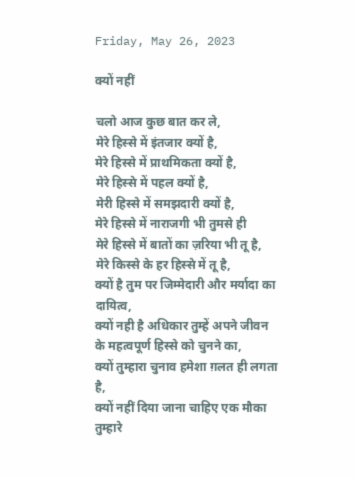Friday, May 26, 2023

क्यों नहीं

चलो आज कुछ बात कर ले,
मेरे हिस्से में इंतजार क्यों है,
मेरे हिस्से में प्राथमिकता क्यों है,
मेरे हिस्से में पहल क्यों है,
मेरी हिस्से में समझदारी क्यों है,
मेरे हिस्से में नाराजगी भी तुमसे ही
मेरे हिस्से में बातों का ज़रिया भी तू है,
मेरे किस्से के हर हिस्से में तू है,
क्यों है तुम पर जिम्मेदारी और मर्यादा का दायित्व,
क्यों नही है अधिकार तुम्हें अपने जीवन के महत्वपूर्ण हिस्से को चुनने का,
क्यों तुम्हारा चुनाव हमेशा ग़लत ही लगता है,
क्यों नहीं दिया जाना चाहिए एक मौका तुम्हारे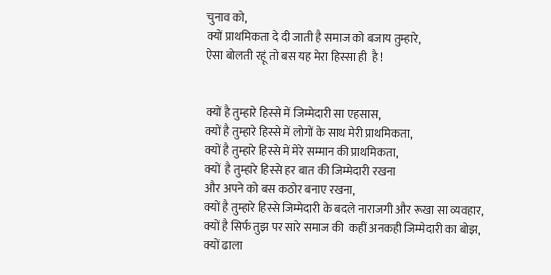चुनाव को,
क्यों प्राथमिकता दे दी जाती है समाज को बजाय तुम्हारे,
ऐसा बोलती रहूं तो बस यह मेरा हिस्सा ही  है !


क्यों है तुम्हारे हिस्से में जिम्मेदारी सा एहसास,
क्यों है तुम्हारे हिस्से में लोगों के साथ मेरी प्राथमिकता,
क्यों है तुम्हारे हिस्से में मेरे सम्मान की प्राथमिकता,
क्यों  है तुम्हारे हिस्से हर बात की जिम्मेदारी रखना
और अपने को बस कठोर बनाए रखना,
क्यों है तुम्हारे हिस्से जिम्मेदारी के बदले नाराजगी और रूखा सा व्यवहार,
क्यों है सिर्फ तुझ पर सारे समाज की  कहीं अनकही जिम्मेदारी का बोझ,
क्यों ढाला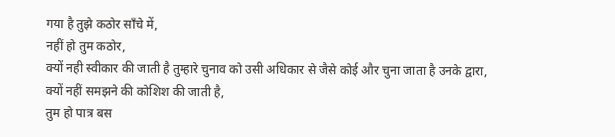गया है तुझे कठोर साँचे में,
नहीं हो तुम कठोर,
क्यों नही स्वीकार की जाती है तुम्हारे चुनाव को उसी अधिकार से जैसे कोई और चुना जाता है उनके द्वारा,
क्यों नहीं समझने की कोशिश की जाती है,
तुम हो पात्र बस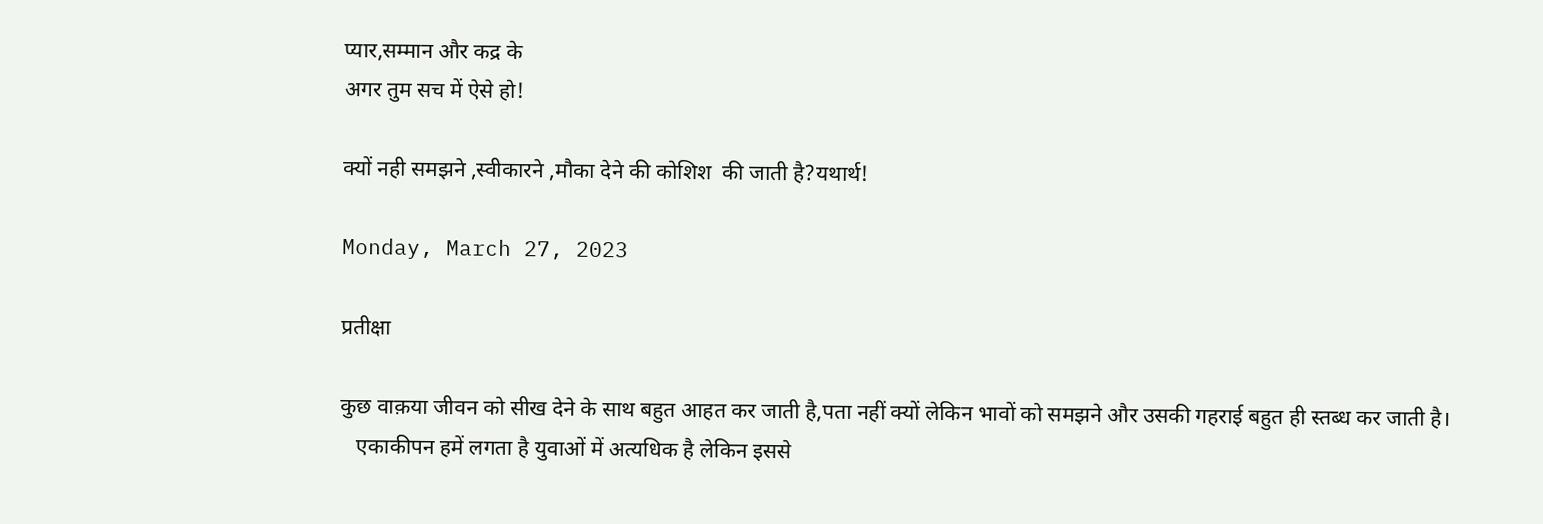प्यार,सम्मान और कद्र के
अगर तुम सच में ऐसे हो!

क्यों नही समझने ,स्वीकारने ,मौका देने की कोशिश  की जाती है?यथार्थ!

Monday, March 27, 2023

प्रतीक्षा

कुछ वाक़या जीवन को सीख देने के साथ बहुत आहत कर जाती है,पता नहीं क्यों लेकिन भावों को समझने और उसकी गहराई बहुत ही स्तब्ध कर जाती है।
   एकाकीपन हमें लगता है युवाओं में अत्यधिक है लेकिन इससे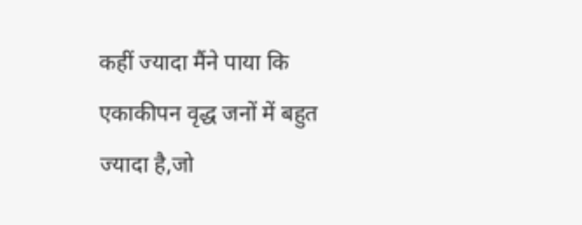कहीं ज्यादा मैंने पाया कि एकाकीपन वृद्ध जनों में बहुत ज्यादा है,जो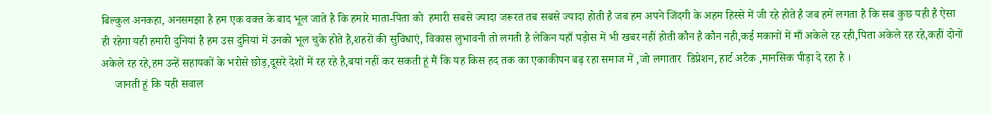बिल्कुल अनकहा, अनसमझा है हम एक वक्त के बाद भूल जाते है कि हमारे माता-पिता को  हमारी सबसे ज्यादा जरूरत तब सबसे ज्यादा होती है जब हम अपने जिंदगी के अहम हिस्से में जी रहे होते है जब हमें लगता है कि सब कुछ यही है ऐसा ही रहेगा यही हमारी दुनियां है हम उस दुनियां में उनको भूल चुके होते है,शहरों की सुविधाएं, विकास लुभावनी तो लगती है लेकिन यहाँ पड़ोस में भी खबर नहीं होती कौन है कौन नही,कई मकानों में माँ अकेले रह रही,पिता अकेले रह रहे,कहीं दोनों अकेले रह रहे,हम उन्हें सहायकों के भरोसे छोड़,दूसरे देशों में रह रहे है,बयां नहीं कर सकती हूं मैं कि यह किस हद तक का एकाकीपन बढ़ रहा समाज में ,जो लगातार  डिप्रेशन, हार्ट अटैक ,मानसिक पीड़ा दे रहा है ।
     जानती हूं कि यही सवाल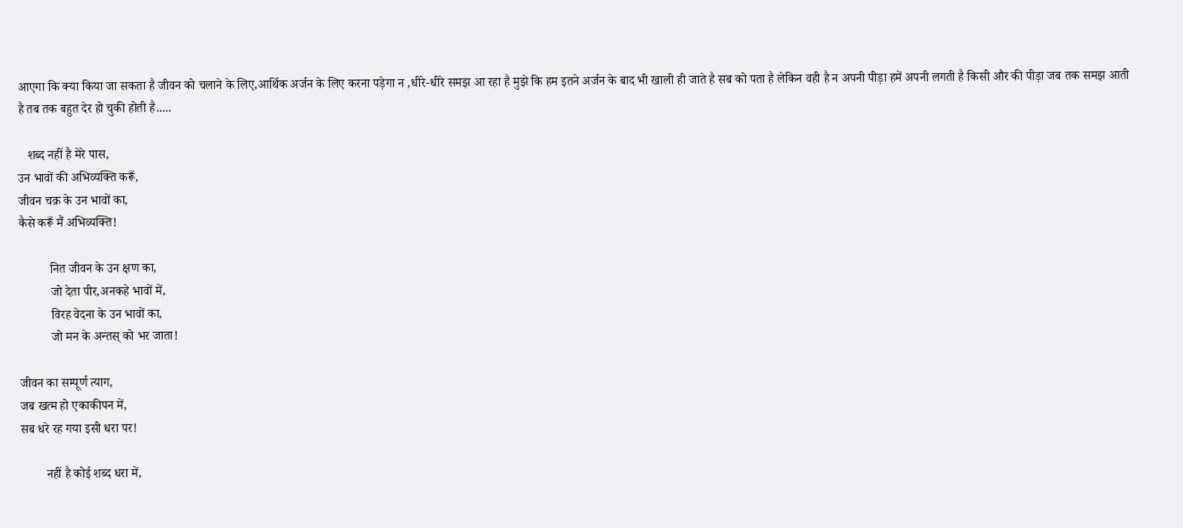आएगा कि क्या किया जा सकता है जीवन को चलाने के लिए,आर्थिक अर्जन के लिए करना पड़ेगा न ,धीरे-धीरे समझ आ रहा है मुझे कि हम इतने अर्जन के बाद भी खाली ही जाते है सब को पता है लेकिन वही है न अपनी पीड़ा हमें अपनी लगती है किसी और की पीड़ा जब तक समझ आती है तब तक बहुत देर हो चुकी होती है.....

   शब्द नहीं है मेरे पास,
उन भावों की अभिव्यक्ति करूँ,
जीवन चक्र के उन भावों का,
कैसे करूँ मैं अभिव्यक्ति!

          नित जीवन के उन क्षण का,
          जो देता पीर,अनकहे भावों में,
          विरह वेदना के उन भावों का,
          जो मन के अन्तस् को भर जाता!

जीवन का सम्पूर्ण त्याग,
जब खत्म हो एकाकीपन में,
सब धरे रह गया इसी धरा पर!

        नहीं है कोई शब्द धरा में,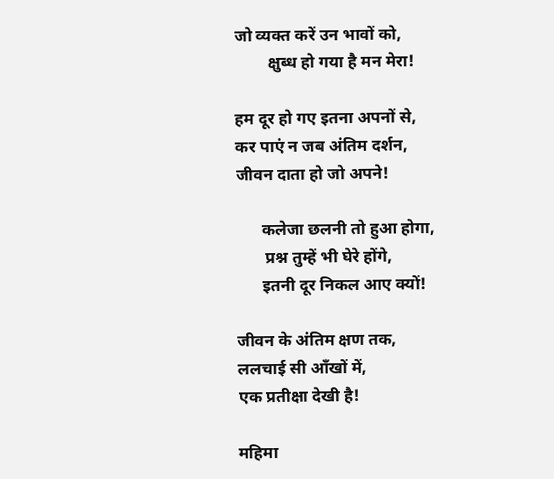जो व्यक्त करें उन भावों को,
        क्षुब्ध हो गया है मन मेरा!

हम दूर हो गए इतना अपनों से,
कर पाएं न जब अंतिम दर्शन,
जीवन दाता हो जो अपने!

      कलेजा छलनी तो हुआ होगा,
       प्रश्न तुम्हें भी घेरे होंगे,
      इतनी दूर निकल आए क्यों!

जीवन के अंतिम क्षण तक,
ललचाई सी आँखों में,
एक प्रतीक्षा देखी है!

महिमा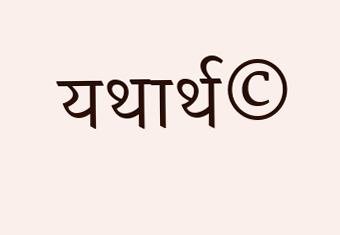यथार्थ©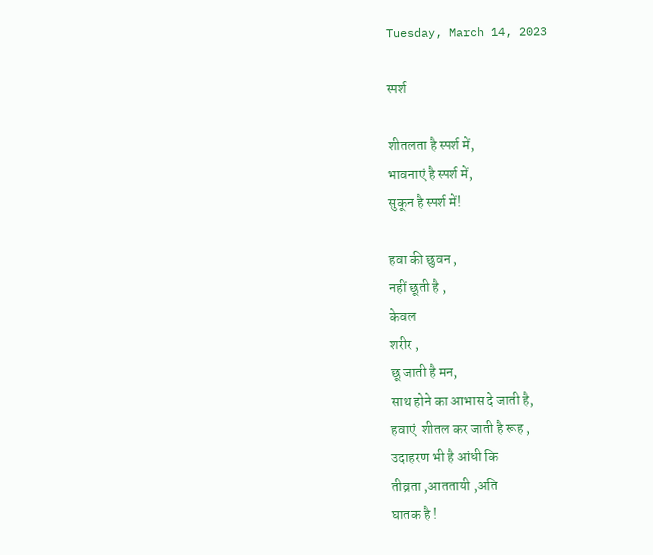Tuesday, March 14, 2023

स्पर्श

शीतलता है स्पर्श में,
भावनाएं है स्पर्श में,
सुकून है स्पर्श में!

हवा की छुवन ,
नहीं छूती है ,
केवल
शरीर ,
छू जाती है मन,
साथ होने का आभास दे जाती है,
हवाएं  शीतल कर जाती है रूह ,
उदाहरण भी है आंधी कि
तीव्रता ,आततायी ,अति
घातक है !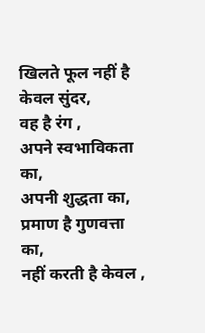खिलते फूल नहीं है
केवल सुंदर,
वह है रंग ,
अपने स्वभाविकता का,
अपनी शुद्धता का,
प्रमाण है गुणवत्ता का,
नहीं करती है केवल ,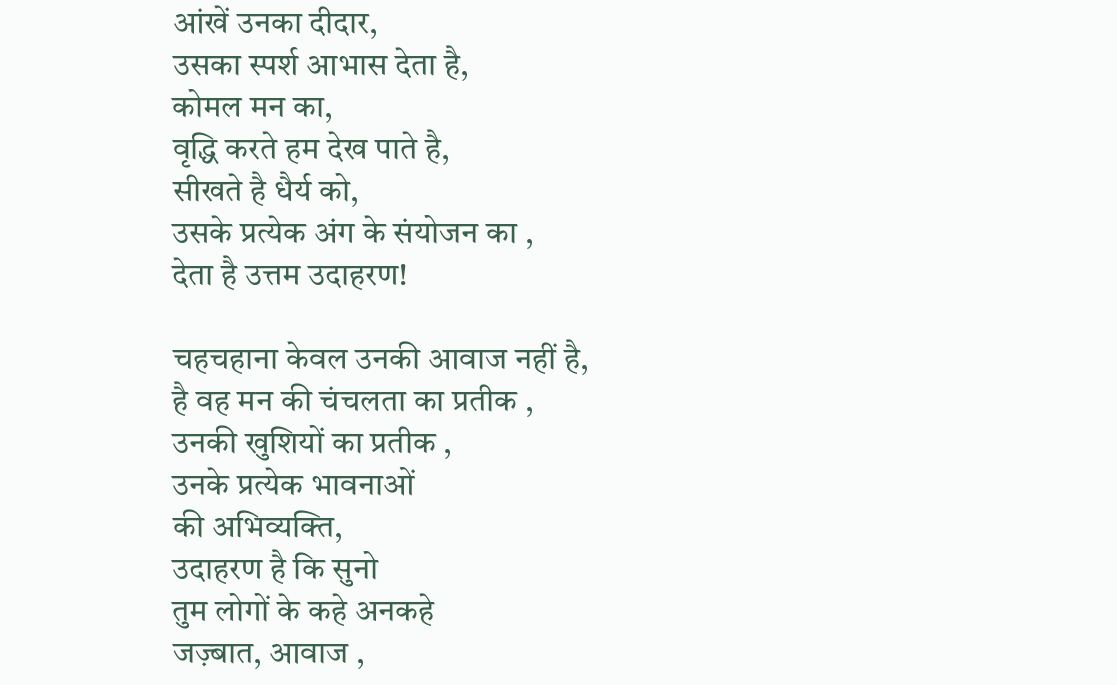आंखें उनका दीदार,
उसका स्पर्श आभास देता है,
कोमल मन का,
वृद्धि करते हम देख पाते है,
सीखते है धैर्य को,
उसके प्रत्येक अंग के संयोजन का ,
देता है उत्तम उदाहरण!

चहचहाना केवल उनकी आवाज नहीं है,
है वह मन की चंचलता का प्रतीक ,
उनकी खुशियों का प्रतीक ,
उनके प्रत्येक भावनाओं
की अभिव्यक्ति,
उदाहरण है कि सुनो
तुम लोगों के कहे अनकहे
जज़्बात, आवाज ,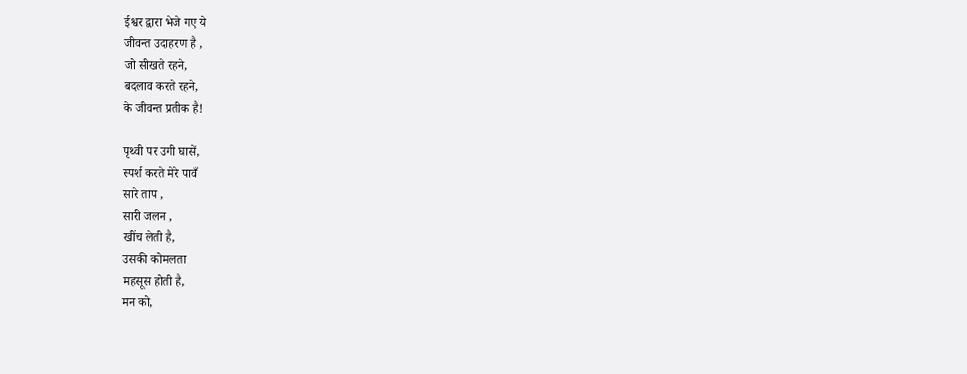ईश्वर द्वारा भेजे गए ये
जीवन्त उदाहरण है ,
जो सीखते रहने,
बदलाव करते रहने,
के जीवन्त प्रतीक है!

पृथ्वी पर उगी घासें,
स्पर्श करते मेरे पावँ
सारे ताप ,
सारी जलन ,
खींच लेती है,
उसकी कोमलता
महसूस होती है,
मन को,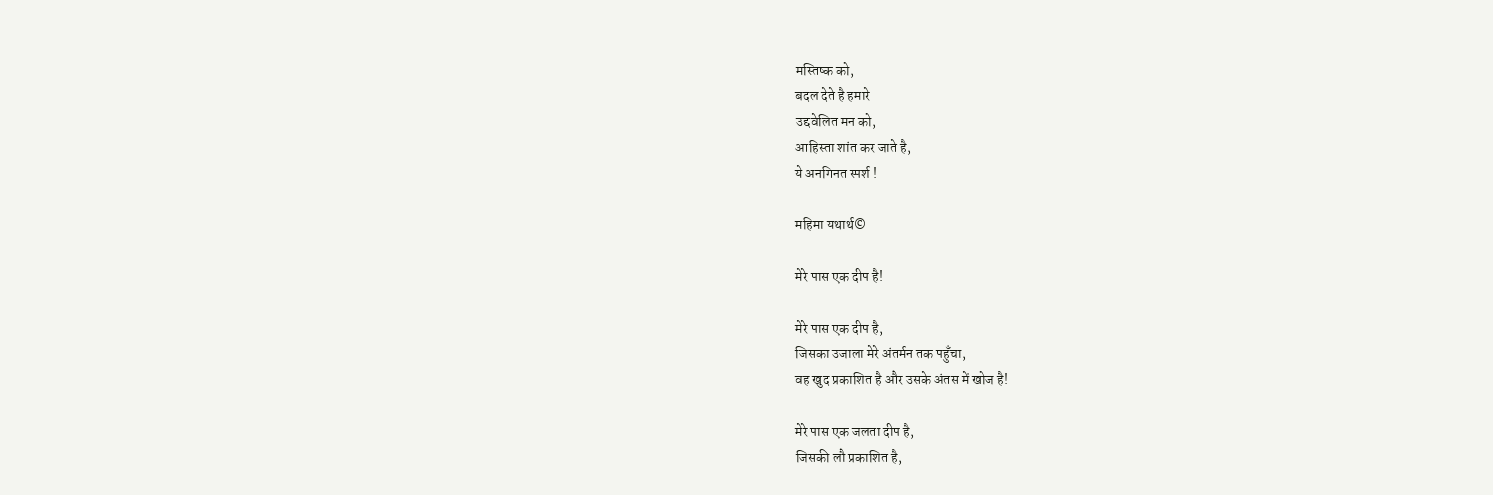मस्तिष्क को,
बदल देते है हमारे
उद्दवेलित मन को,
आहिस्ता शांत कर जाते है,
ये अनगिनत स्पर्श !

महिमा यथार्थ©

मेरे पास एक दीप है!

मेरे पास एक दीप है,
जिसका उजाला मेरे अंतर्मन तक पहुँचा,
वह खुद प्रकाशित है और उसके अंतस में खोज है!

मेरे पास एक जलता दीप है,
जिसकी लौ प्रकाशित है,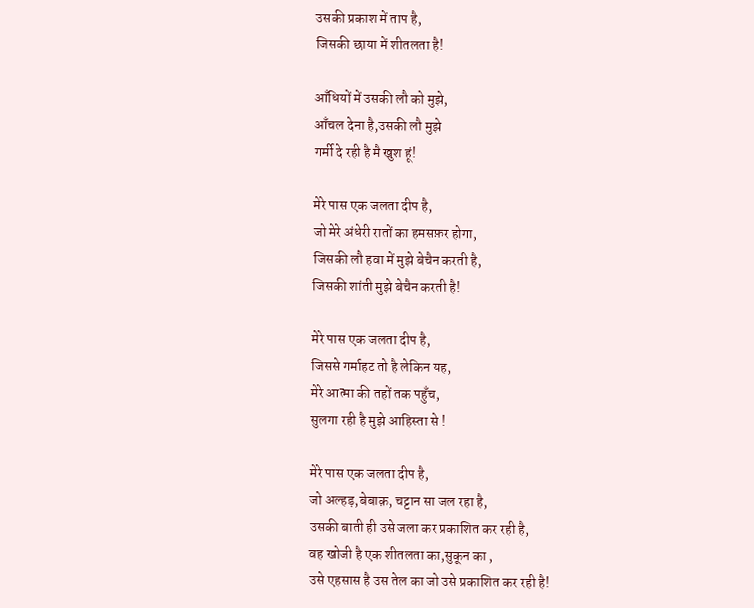उसकी प्रकाश में ताप है,
जिसकी छाया में शीतलता है!

आँधियों में उसकी लौ को मुझे,
आँचल देना है,उसकी लौ मुझे
गर्मी दे रही है मै खुश हूं!

मेरे पास एक जलता दीप है,
जो मेरे अंधेरी रातों का हमसफ़र होगा,
जिसकी लौ हवा में मुझे बेचैन करती है,
जिसकी शांती मुझे बेचैन करती है!

मेरे पास एक जलता दीप है,
जिससे गर्माहट तो है लेकिन यह,
मेरे आत्मा की तहों तक पहुँच,
सुलगा रही है मुझे आहिस्ता से !

मेरे पास एक जलता दीप है,
जो अल्हड़,बेबाक़, चट्टान सा जल रहा है,
उसकी बाती ही उसे जला कर प्रकाशित कर रही है,
वह खोजी है एक शीतलता का,सुकून का ,
उसे एहसास है उस तेल का जो उसे प्रकाशित कर रही है!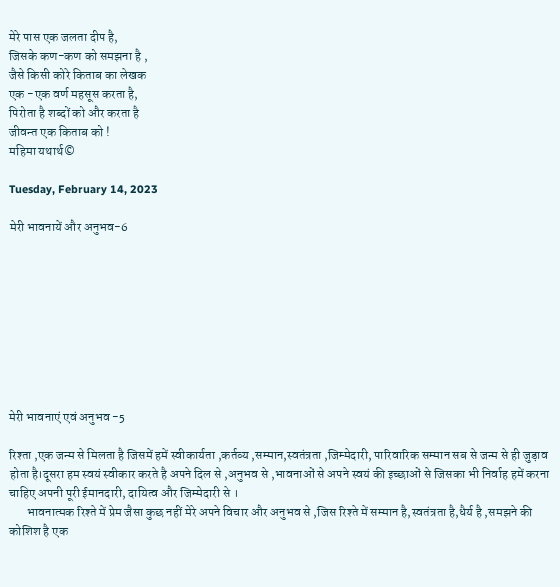मेरे पास एक जलता दीप है,
जिसके कण-कण को समझना है ,
जैसे किसी कोरे किताब का लेखक
एक -एक वर्ण महसूस करता है,
पिरोता है शब्दों को और करता है
जीवन्त एक किताब को !
महिमा यथार्थ©

Tuesday, February 14, 2023

मेरी भावनायें और अनुभव-6









मेरी भावनाएं एवं अनुभव -5

रिश्ता ,एक जन्म से मिलता है जिसमें हमें स्वीकार्यता ,कर्तव्य ,सम्मान,स्वतंत्रता ,जिम्मेदारी, पारिवारिक सम्मान सब से जन्म से ही जुड़ाव होता है।दूसरा हम स्वयं स्वीकार करते है अपने दिल से ,अनुभव से ,भावनाओं से अपने स्वयं की इच्छाओं से जिसका भी निर्वाह हमें करना चाहिए अपनी पूरी ईमानदारी, दायित्व और जिम्मेदारी से ।
       भावनात्मक रिश्ते में प्रेम जैसा कुछ नहीं मेरे अपने विचार और अनुभव से ,जिस रिश्ते में सम्मान है,स्वतंत्रता है,धैर्य है ,समझने की कोशिश है एक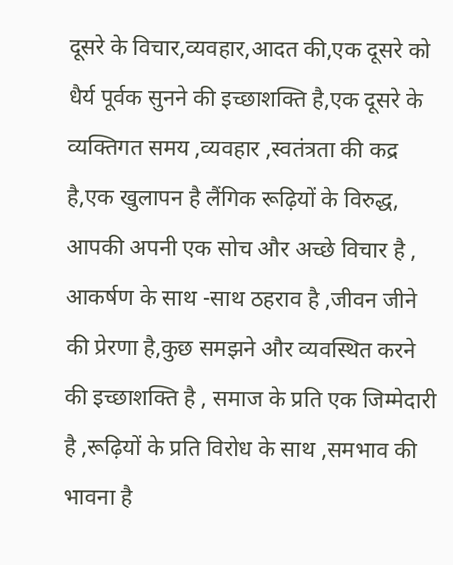दूसरे के विचार,व्यवहार,आदत की,एक दूसरे को धैर्य पूर्वक सुनने की इच्छाशक्ति है,एक दूसरे के व्यक्तिगत समय ,व्यवहार ,स्वतंत्रता की कद्र है,एक खुलापन है लैंगिक रूढ़ियों के विरुद्ध, आपकी अपनी एक सोच और अच्छे विचार है ,
आकर्षण के साथ -साथ ठहराव है ,जीवन जीने की प्रेरणा है,कुछ समझने और व्यवस्थित करने की इच्छाशक्ति है , समाज के प्रति एक जिम्मेदारी है ,रूढ़ियों के प्रति विरोध के साथ ,समभाव की भावना है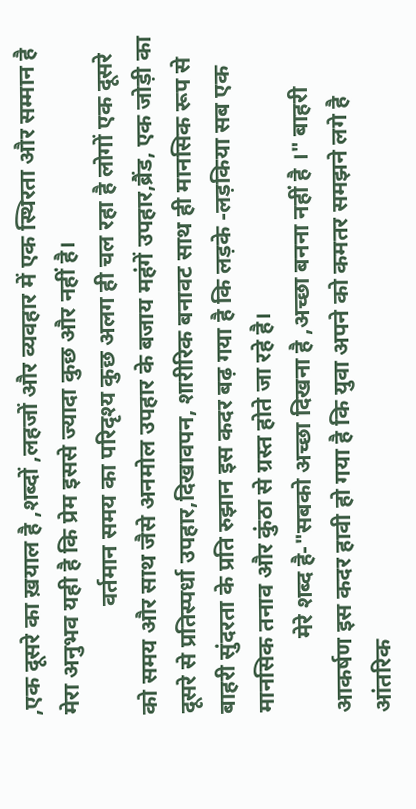,एक दूसरे का ख़याल है ,शब्दों ,लहजों और व्यवहार में एक स्थिरता और सम्मान है मेरा अनुभव यही है कि प्रेम इससे ज्यादा कुछ और नहीं है।
                   वर्तमान समय का परिदृश्य कुछ अलग ही चल रहा है लोगों एक दूसरे को समय और साथ जैसे अनमोल उपहार के बजाय महंगें उपहार,ब्रैंड, एक जोड़ी का दूसरे से प्रतिस्पर्धा उपहार,दिखावपन, शारीरिक बनावट साथ ही मानसिक रूप से बाहरी सुंदरता के प्रति रुझान इस कदर बढ़ गया है कि लड़के -लड़किया सब एक मानसिक तनाव और कुंठा से ग्रस्त होते जा रहे है।
             मेरे शब्द है-"सबको अच्छा दिखना है ,अच्छा बनना नहीं है ।" बाहरी आकर्षण इस कदर हावी हो गया है कि युवा अपने को कमतर समझने लगे है आंतरिक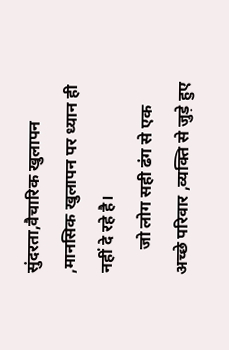सुंदरता,वैचारिक खुलापन ,मानसिक खुलापन पर ध्यान ही नहीं दे रहे है।
      जो लोग सही ढंग से एक अच्छे परिवार ,व्यक्ति से जुड़े हुए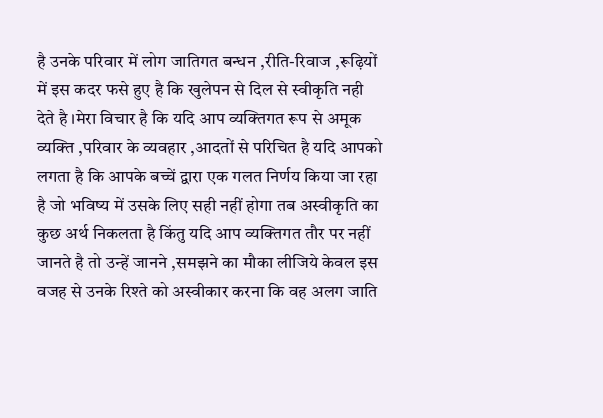है उनके परिवार में लोग जातिगत बन्धन ,रीति-रिवाज ,रूढ़ियों में इस कदर फसे हुए है कि खुलेपन से दिल से स्वीकृति नही देते है ।मेरा विचार है कि यदि आप व्यक्तिगत रूप से अमूक व्यक्ति ,परिवार के व्यवहार ,आदतों से परिचित है यदि आपको लगता है कि आपके बच्चें द्वारा एक गलत निर्णय किया जा रहा है जो भविष्य में उसके लिए सही नहीं होगा तब अस्वीकृति का कुछ अर्थ निकलता है किंतु यदि आप व्यक्तिगत तौर पर नहीं जानते है तो उन्हें जानने ,समझने का मौका लीजिये केवल इस वजह से उनके रिश्ते को अस्वीकार करना कि वह अलग जाति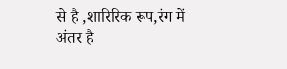से है ,शारिरिक रूप,रंग में अंतर है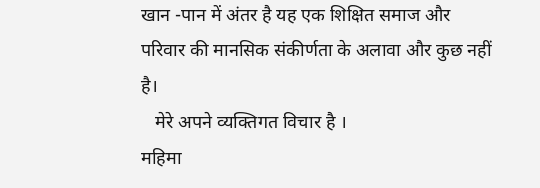खान -पान में अंतर है यह एक शिक्षित समाज और परिवार की मानसिक संकीर्णता के अलावा और कुछ नहीं है।
   मेरे अपने व्यक्तिगत विचार है ।
महिमा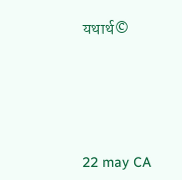यथार्थ©






22 may CA